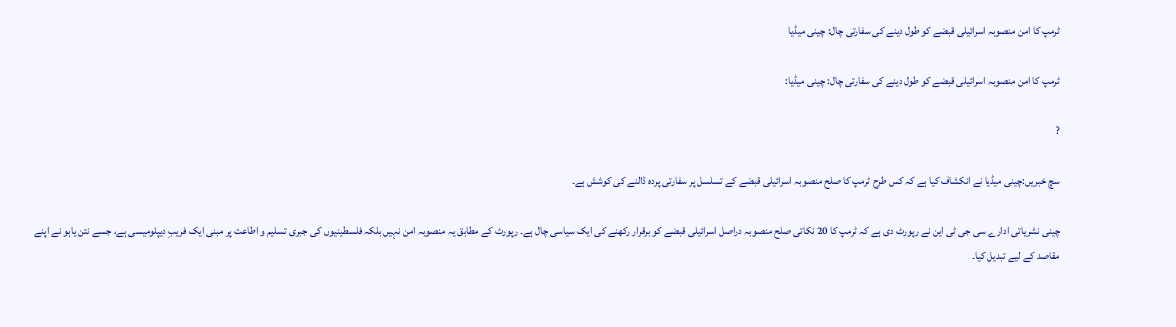ٹرمپ کا امن منصوبہ اسرائیلی قبضے کو طول دینے کی سفارتی چال: چینی میڈیا

ٹرمپ کا امن منصوبہ اسرائیلی قبضے کو طول دینے کی سفارتی چال: چینی میڈیا:

?

سچ خبریں:چینی میڈیا نے انکشاف کیا ہے کہ کس طرح ٹرمپ کا صلح منصوبہ اسرائیلی قبضے کے تسلسل پر سفارتی پردہ ڈالنے کی کوشش ہے۔

چینی نشریاتی ادارے سی جی ٹی این نے رپورٹ دی ہے کہ ٹرمپ کا 20 نکاتی صلح منصوبہ دراصل اسرائیلی قبضے کو برقرار رکھنے کی ایک سیاسی چال ہے۔ رپورٹ کے مطابق یہ منصوبہ امن نہیں بلکہ فلسطینیوں کی جبری تسلیم و اطاعت پر مبنی ایک فریبِ دیپلومیسی ہے، جسے نتن یاہو نے اپنے مقاصد کے لیے تبدیل کیا۔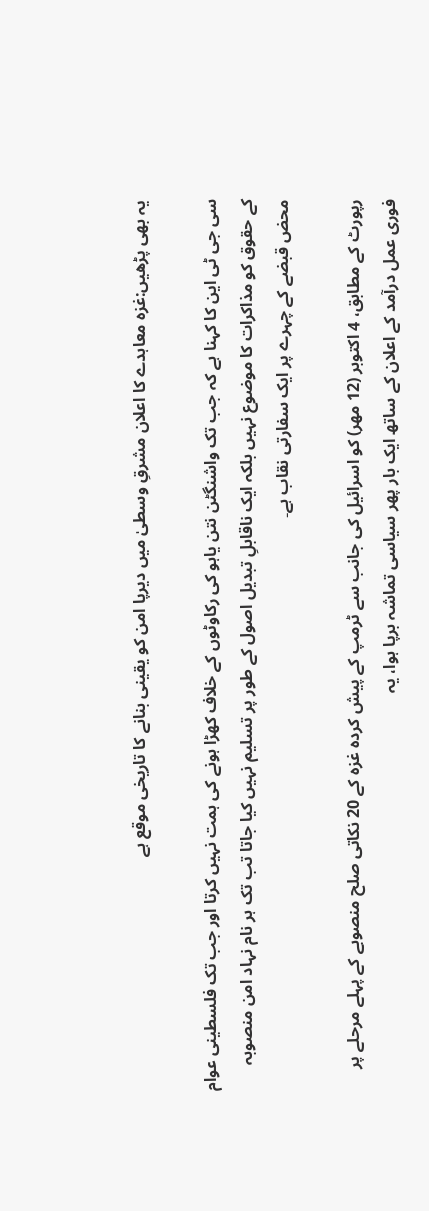یہ بھی پڑھیں:غزہ معاہدے کا اعلان مشرقِ وسطیٰ میں دیرپا امن کو یقینی بنانے کا تاریخی موقع ہے

سی جی ٹی این کا کہنا ہے کہ جب تک واشنگٹن نتن یاہو کی رکاوٹوں کے خلاف کھڑا ہونے کی ہمت نہیں کرتا اور جب تک فلسطینی عوام کے حقوق کو مذاکرات کا موضوع نہیں بلکہ ایک ناقابلِ تبدیل اصول کے طور پر تسلیم نہیں کیا جاتا تب تک ہر نام نہاد امن منصوبہ محض قبضے کے چہرے پر ایک سفارتی نقاب ہے۔

رپورٹ کے مطابق، 4 اکتوبر (12 مهر) کو اسرائیل کی جانب سے ٹرمپ کے پیش کردہ غزہ کے 20 نکاتی صلح منصوبے کے پہلے مرحلے پر فوری عمل درآمد کے اعلان کے ساتھ ایک بار پھر سیاسی تماشہ برپا ہوا، یہ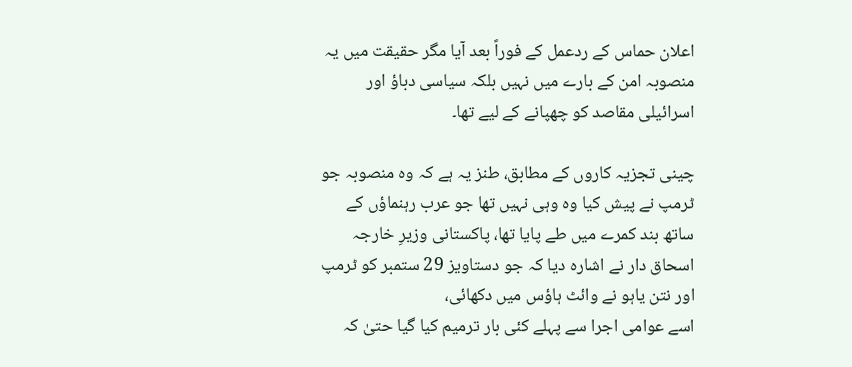اعلان حماس کے ردعمل کے فوراً بعد آیا مگر حقیقت میں یہ منصوبہ امن کے بارے میں نہیں بلکہ سیاسی دباؤ اور اسرائیلی مقاصد کو چھپانے کے لیے تھا۔

چینی تجزیہ کاروں کے مطابق، طنز یہ ہے کہ وہ منصوبہ جو ٹرمپ نے پیش کیا وہ وہی نہیں تھا جو عرب رہنماؤں کے ساتھ بند کمرے میں طے پایا تھا، پاکستانی وزیرِ خارجہ اسحاق دار نے اشارہ دیا کہ جو دستاویز 29 ستمبر کو ٹرمپ اور نتن یاہو نے وائٹ ہاؤس میں دکھائی،
اسے عوامی اجرا سے پہلے کئی بار ترمیم کیا گیا حتیٰ کہ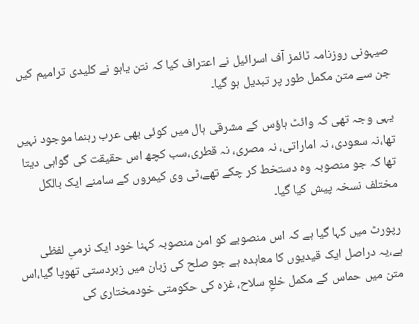صیہونی روزنامہ ٹائمز آف اسرائیل نے اعتراف کیا کہ نتن یاہو نے کلیدی ترامیم کیں جن سے متن مکمل طور پر تبدیل ہو گیا۔

یہی وجہ تھی کہ وائٹ ہاؤس کے مشرقی ہال میں کوئی بھی عرب رہنما موجود نہیں تھا،نہ سعودی، نہ اماراتی، نہ مصری، نہ قطری،سب کچھ اس حقیقت کی گواہی دیتا تھا کہ جو منصوبہ وہ دستخط کر چکے تھے،ٹی وی کیمروں کے سامنے ایک بالکل مختلف نسخہ پیش کیا گیا۔

رپورٹ میں کہا گیا ہے کہ اس منصوبے کو امن منصوبہ کہنا خود ایک نرمیِ لفظی ہے،یہ دراصل ایک قیدیوں کا معاہدہ ہے جو صلح کی زبان میں زبردستی تھوپا گیا،اس متن میں حماس کے مکمل خلعِ سلاح، غزہ کی حکومتی خودمختاری کی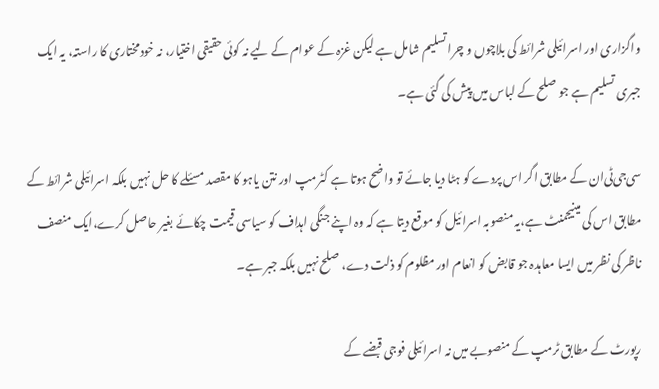واگزاری اور اسرائیلی شرائط کی بلاچوں و چرا تسلیم شامل ہے لیکن غزہ کے عوام کے لیے نہ کوئی حقیقی اختیار، نہ خودمختاری کا راستہ، یہ ایک جبری تسلیم ہے جو صلح کے لباس میں پیش کی گئی ہے۔

سی‌جی‌ٹی‌ان کے مطابق اگر اس پردے کو ہٹا دیا جائے تو واضح ہوتا ہے کٹرمپ اور نتن یاہو کا مقصد مسئلے کا حل نہیں بلکہ اسرائیلی شرائط کے مطابق اس کی مینیجمنٹ ہے،یہ منصوبہ اسرائیل کو موقع دیتا ہے کہ وہ اپنے جنگی اہداف کو سیاسی قیمت چکائے بغیر حاصل کرے،ایک منصف ناظر کی نظر میں ایسا معاہدہ جو قابض کو انعام اور مظلوم کو ذلت دے، صلح نہیں بلکہ جبر ہے۔

رپورٹ کے مطابق ٹرمپ کے منصوبے میں نہ اسرائیلی فوجی قبضے کے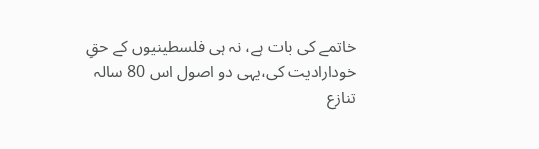خاتمے کی بات ہے، نہ ہی فلسطینیوں کے حقِ خودارادیت کی،یہی دو اصول اس 80 سالہ تنازع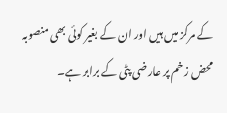کے مرکز میں ہیں اور ان کے بغیر کوئی بھی منصوبہ محض زخم پر عارضی پٹی کے برابر ہے۔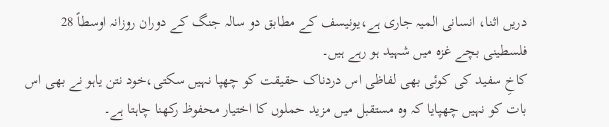دریں اثنا، انسانی المیہ جاری ہے،یونیسف کے مطابق دو سالہ جنگ کے دوران روزانہ اوسطاً 28 فلسطینی بچے غزہ میں شہید ہو رہے ہیں۔
کاخِ سفید کی کوئی بھی لفاظی اس دردناک حقیقت کو چھپا نہیں سکتی،خود نتن یاہو نے بھی اس بات کو نہیں چھپایا کہ وہ مستقبل میں مزید حملوں کا اختیار محفوظ رکھنا چاہتا ہے۔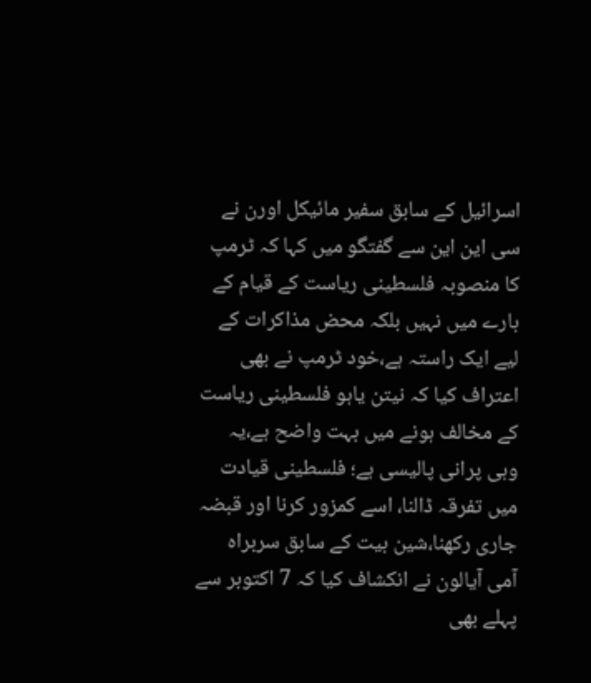اسرائیل کے سابق سفیر مائیکل اورن نے سی این این سے گفتگو میں کہا کہ ٹرمپ کا منصوبہ فلسطینی ریاست کے قیام کے بارے میں نہیں بلکہ محض مذاکرات کے لیے ایک راستہ ہے،خود ٹرمپ نے بھی اعتراف کیا کہ نیتن یاہو فلسطینی ریاست کے مخالف ہونے میں بہت واضح ہے،یہ وہی پرانی پالیسی ہے؛ فلسطینی قیادت میں تفرقہ ڈالنا، اسے کمزور کرنا اور قبضہ جاری رکھنا،شین بیت کے سابق سربراہ آمی آیالون نے انکشاف کیا کہ 7 اکتوبر سے پہلے بھی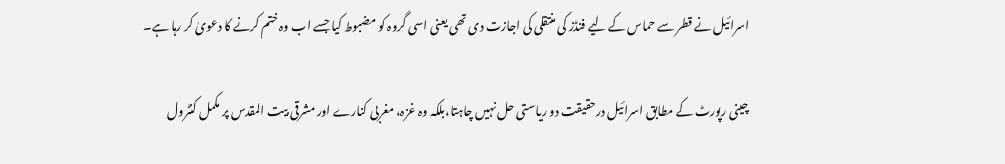اسرائیل نے قطر سے حماس کے لیے فنڈز کی منتقلی کی اجازت دی تھی یعنی اسی گروہ کو مضبوط کیا جسے اب وہ ختم کرنے کا دعویٰ کر رہا ہے۔

چینی رپورٹ کے مطابق اسرائیل درحقیقت دو ریاستی حل نہیں چاہتا،بلکہ وہ غزہ، مغربی کنارے اور مشرقی بیت المقدس پر مکمل کنٹرول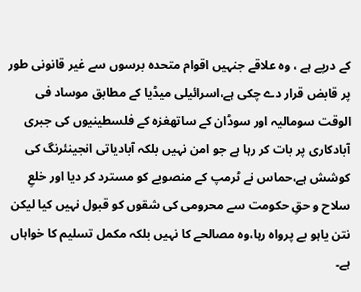کے درپے ہے ، وہ علاقے جنہیں اقوام متحدہ برسوں سے غیر قانونی طور پر قابض قرار دے چکی ہے،اسرائیلی میڈیا کے مطابق موساد فی الوقت سومالیہ اور سوڈان کے ساتھغزہ کے فلسطینیوں کی جبری آبادکاری پر بات کر رہا ہے جو امن نہیں بلکہ آبادیاتی انجینئرنگ کی کوشش ہے،حماس نے ٹرمپ کے منصوبے کو مسترد کر دیا اور خلعِ سلاح و حقِ حکومت سے محرومی کی شقوں کو قبول نہیں کیا لیکن نتن یاہو بے پرواہ رہا،وہ مصالحے کا نہیں بلکہ مکمل تسلیم کا خواہاں ہے۔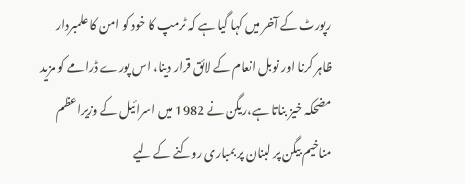رپورٹ کے آخر میں کہا گیا ہے کہ ٹرمپ کا خود کو امن کا علمبردار ظاہر کرنا اور نوبل انعام کے لائق قرار دینا، اس پورے ڈرامے کو مزید مضحکہ خیز بناتا ہے،ریگن نے 1982 میں اسرائیل کے وزیراعظم مناخیم بیگن پر لبنان پر بمباری روکنے کے لیے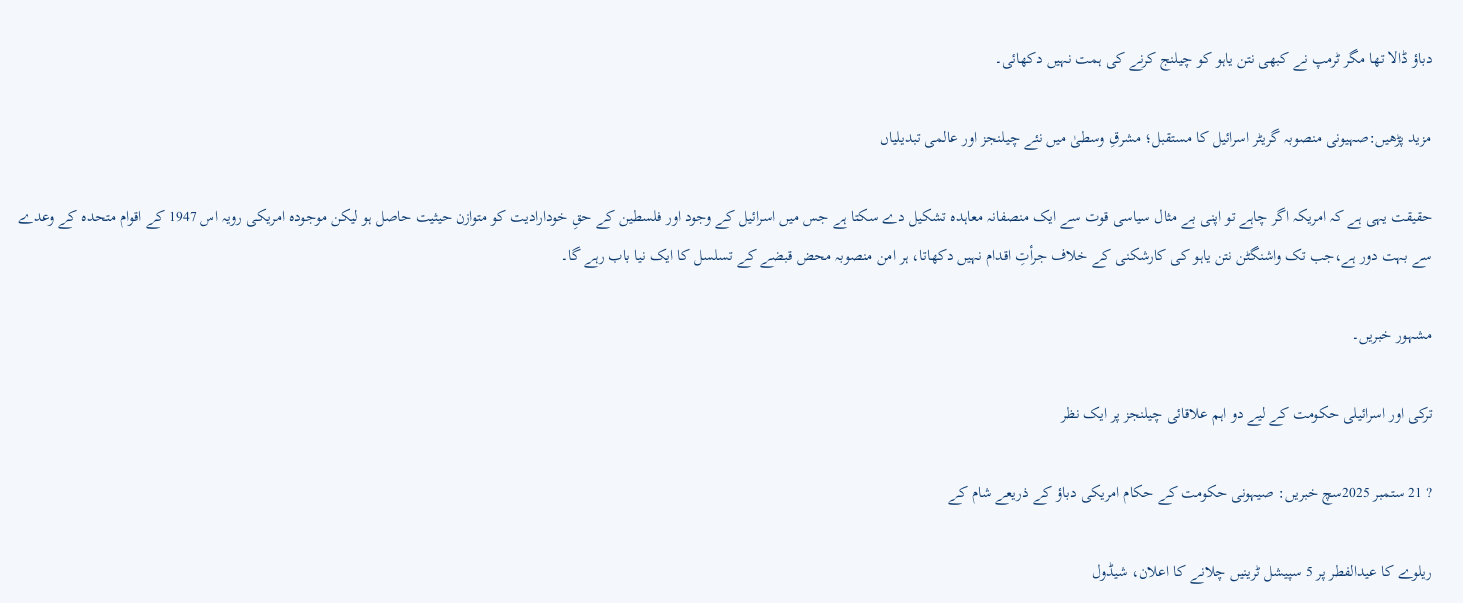دباؤ ڈالا تھا مگر ٹرمپ نے کبھی نتن یاہو کو چیلنج کرنے کی ہمت نہیں دکھائی۔

مزید پڑھیں:صہیونی منصوبہ گریٹر اسرائیل کا مستقبل؛ مشرقِ وسطیٰ میں نئے چیلنجز اور عالمی تبدیلیاں

حقیقت یہی ہے کہ امریکہ اگر چاہے تو اپنی بے مثال سیاسی قوت سے ایک منصفانہ معاہدہ تشکیل دے سکتا ہے جس میں اسرائیل کے وجود اور فلسطین کے حقِ خودارادیت کو متوازن حیثیت حاصل ہو لیکن موجودہ امریکی رویہ اس 1947 کے اقوام متحدہ کے وعدے سے بہت دور ہے،جب تک واشنگٹن نتن یاہو کی کارشکنی کے خلاف جرأتِ اقدام نہیں دکھاتا، ہر امن منصوبہ محض قبضے کے تسلسل کا ایک نیا باب رہے گا۔

مشہور خبریں۔

ترکی اور اسرائیلی حکومت کے لیے دو اہم علاقائی چیلنجز پر ایک نظر

? 21 ستمبر 2025سچ خبریں: صیہونی حکومت کے حکام امریکی دباؤ کے ذریعے شام کے

ریلوے کا عیدالفطر پر 5 سپیشل ٹرینیں چلانے کا اعلان، شیڈول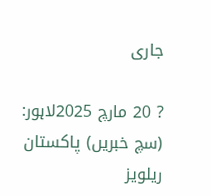جاری

? 20 مارچ 2025لاہور: (سچ خبریں) پاکستان ریلویز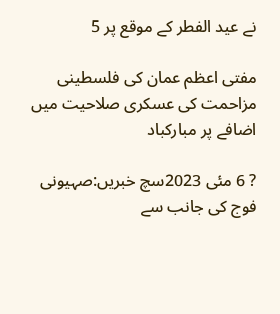نے عید الفطر کے موقع پر 5

مفتی اعظم عمان کی فلسطینی مزاحمت کی عسکری صلاحیت میں اضافے پر مبارکباد

? 6 مئی 2023سچ خبریں:صہیونی فوج کی جانب سے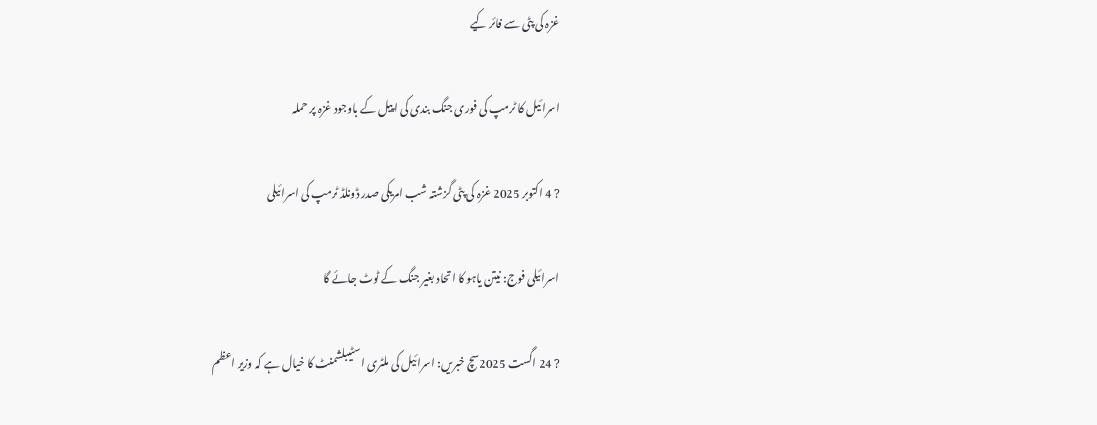غزہ کی پٹی سے فائر کیے

اسرائیل کا ٹرمپ کی فوری جنگ بندی کی اپیل کے باوجود غزہ پر حملہ

? 4 اکتوبر 2025 غزہ کی پٹی گزشتہ شب امریکی صدر ڈونلڈ ٹرمپ کی اسرائیلی

اسرائیلی فوج: نیتن یاہو کا اتحاد بغیر جنگ کے ٹوٹ جائے گا

? 24 اگست 2025سچ خبریں: اسرائیل کی ملٹری اسٹیبلشمنٹ کا خیال ہے کہ وزیر اعظم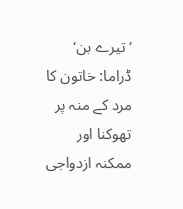’تیرے بن‘ ڈراما: خاتون کا مرد کے منہ پر تھوکنا اور ممکنہ ازدواجی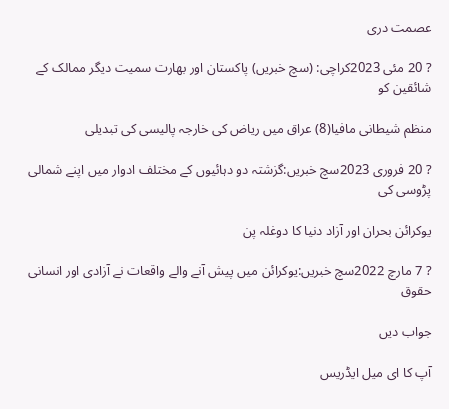عصمت دری

? 20 مئی 2023کراچی: (سچ خبریں) پاکستان اور بھارت سمیت دیگر ممالک کے شائقین کو

منظم شیطانی مافیا(8) عراق میں ریاض کی خارجہ پالیسی کی تبدیلی

? 20 فروری 2023سچ خبریں:گزشتہ دو دہائیوں کے مختلف ادوار میں اپنے شمالی پڑوسی کی

یوکرائن بحران اور آزاد دنیا کا دوغلہ پن

? 7 مارچ 2022سچ خبریں:یوکرائن میں پیش آنے والے واقعات نے آزادی اور انسانی حقوق

جواب دیں

آپ کا ای میل ایڈریس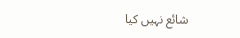شائع نہیں کیا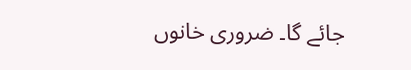جائے گا۔ ضروری خانوں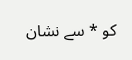کو * سے نشان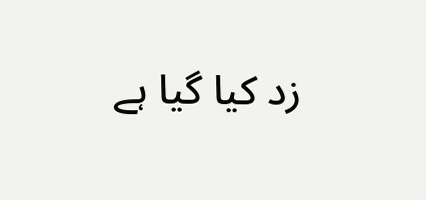زد کیا گیا ہے